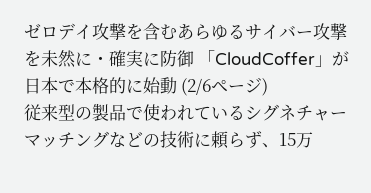ゼロデイ攻撃を含むあらゆるサイバー攻撃を未然に・確実に防御 「CloudCoffer」が日本で本格的に始動 (2/6ページ)
従来型の製品で使われているシグネチャーマッチングなどの技術に頼らず、15万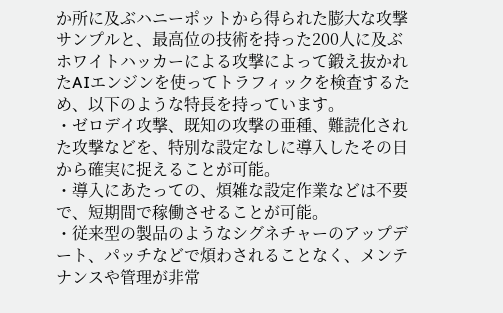か所に及ぶハニーポットから得られた膨大な攻撃サンプルと、最高位の技術を持った200人に及ぶホワイトハッカーによる攻撃によって鍛え抜かれたAIエンジンを使ってトラフィックを検査するため、以下のような特長を持っています。
・ゼロデイ攻撃、既知の攻撃の亜種、難読化された攻撃などを、特別な設定なしに導入したその日から確実に捉えることが可能。
・導入にあたっての、煩雑な設定作業などは不要で、短期間で稼働させることが可能。
・従来型の製品のようなシグネチャーのアップデート、パッチなどで煩わされることなく、メンテナンスや管理が非常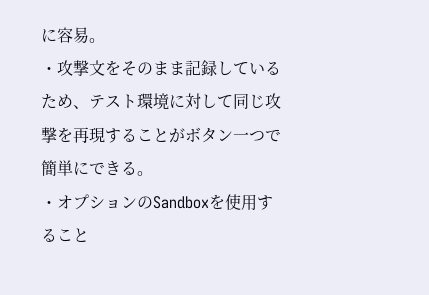に容易。
・攻撃文をそのまま記録しているため、テスト環境に対して同じ攻撃を再現することがボタン一つで簡単にできる。
・オプションのSandboxを使用すること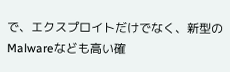で、エクスプロイトだけでなく、新型のMalwareなども高い確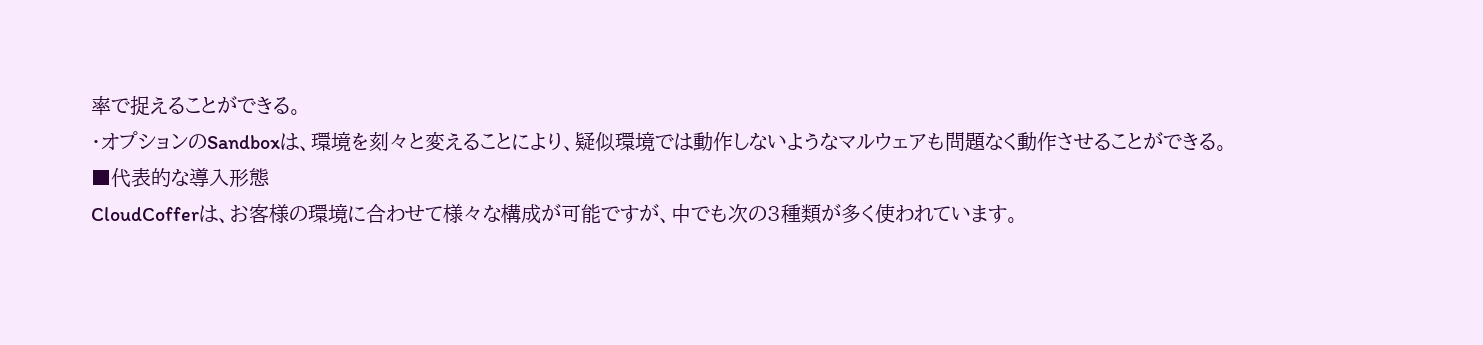率で捉えることができる。
・オプションのSandboxは、環境を刻々と変えることにより、疑似環境では動作しないようなマルウェアも問題なく動作させることができる。
■代表的な導入形態
CloudCofferは、お客様の環境に合わせて様々な構成が可能ですが、中でも次の3種類が多く使われています。